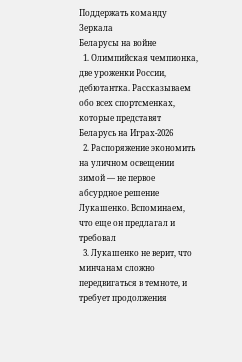Поддержать команду Зеркала
Беларусы на войне
  1. Олимпийская чемпионка, две уроженки России, дебютантка. Рассказываем обо всех спортсменках, которые представят Беларусь на Играх-2026
  2. Распоряжение экономить на уличном освещении зимой — не первое абсурдное решение Лукашенко. Вспоминаем, что еще он предлагал и требовал
  3. Лукашенко не верит, что минчанам сложно передвигаться в темноте, и требует продолжения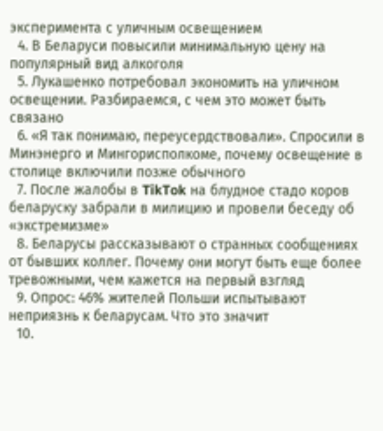эксперимента с уличным освещением
  4. В Беларуси повысили минимальную цену на популярный вид алкоголя
  5. Лукашенко потребовал экономить на уличном освещении. Разбираемся, с чем это может быть связано
  6. «Я так понимаю, переусердствовали». Спросили в Минэнерго и Мингорисполкоме, почему освещение в столице включили позже обычного
  7. После жалобы в TikTok на блудное стадо коров беларуску забрали в милицию и провели беседу об «экстремизме»
  8. Беларусы рассказывают о странных сообщениях от бывших коллег. Почему они могут быть еще более тревожными, чем кажется на первый взгляд
  9. Опрос: 46% жителей Польши испытывают неприязнь к беларусам. Что это значит
  10.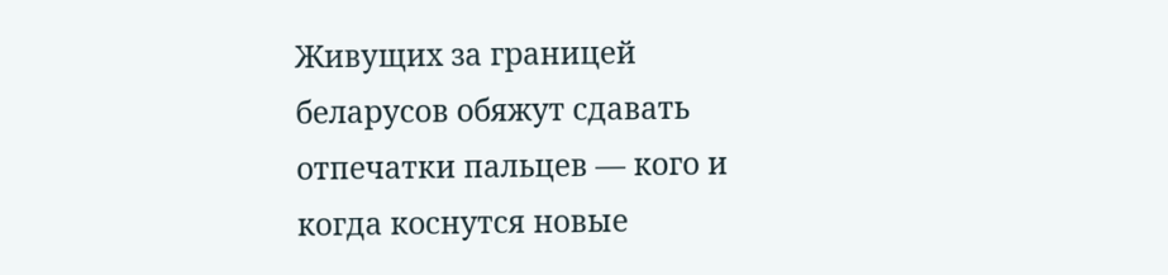Живущих за границей беларусов обяжут сдавать отпечатки пальцев — кого и когда коснутся новые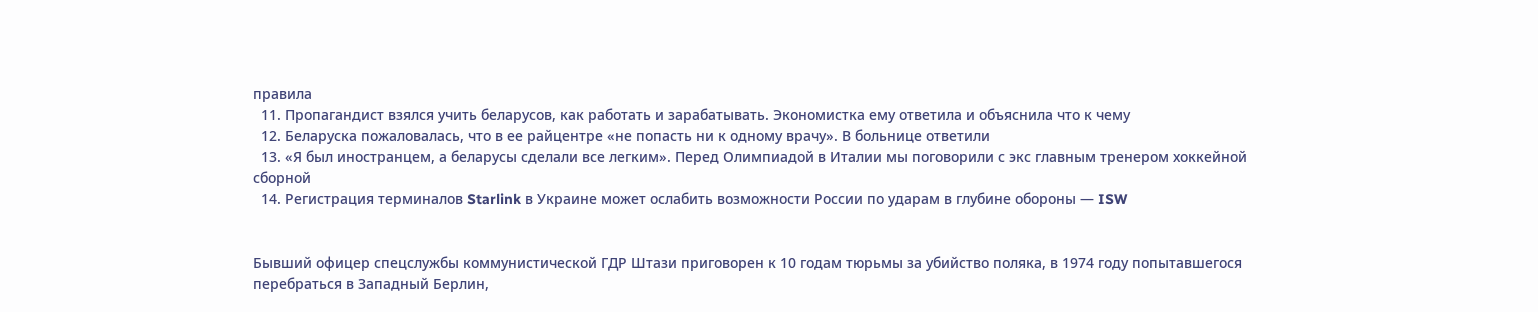правила
  11. Пропагандист взялся учить беларусов, как работать и зарабатывать. Экономистка ему ответила и объяснила что к чему
  12. Беларуска пожаловалась, что в ее райцентре «не попасть ни к одному врачу». В больнице ответили
  13. «Я был иностранцем, а беларусы сделали все легким». Перед Олимпиадой в Италии мы поговорили с экс главным тренером хоккейной сборной
  14. Регистрация терминалов Starlink в Украине может ослабить возможности России по ударам в глубине обороны — ISW


Бывший офицер спецслужбы коммунистической ГДР Штази приговорен к 10 годам тюрьмы за убийство поляка, в 1974 году попытавшегося перебраться в Западный Берлин,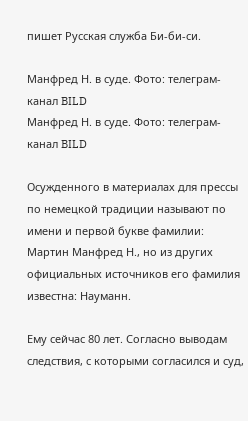пишет Русская служба Би-би-си.

Манфред Н. в суде. Фото: телеграм-канал BILD
Манфред Н. в суде. Фото: телеграм-канал BILD

Осужденного в материалах для прессы по немецкой традиции называют по имени и первой букве фамилии: Мартин Манфред Н., но из других официальных источников его фамилия известна: Науманн.

Ему сейчас 80 лет. Согласно выводам следствия, с которыми согласился и суд,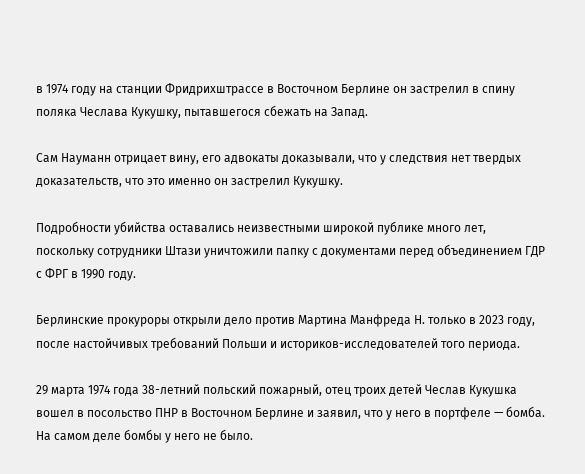в 1974 году на станции Фридрихштрассе в Восточном Берлине он застрелил в спину поляка Чеслава Кукушку, пытавшегося сбежать на Запад.

Сам Науманн отрицает вину, его адвокаты доказывали, что у следствия нет твердых доказательств, что это именно он застрелил Кукушку.

Подробности убийства оставались неизвестными широкой публике много лет, поскольку сотрудники Штази уничтожили папку с документами перед объединением ГДР с ФРГ в 1990 году.

Берлинские прокуроры открыли дело против Мартина Манфреда Н. только в 2023 году, после настойчивых требований Польши и историков-исследователей того периода.

29 марта 1974 года 38-летний польский пожарный, отец троих детей Чеслав Кукушка вошел в посольство ПНР в Восточном Берлине и заявил, что у него в портфеле — бомба. На самом деле бомбы у него не было.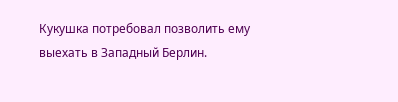Кукушка потребовал позволить ему выехать в Западный Берлин.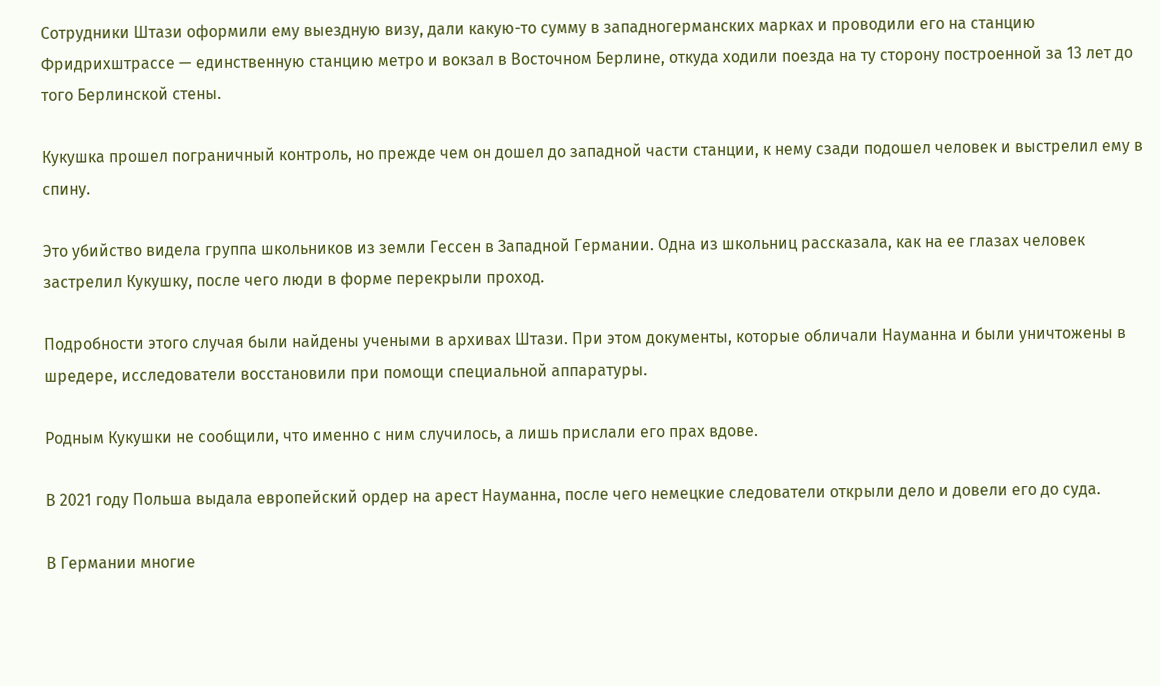Сотрудники Штази оформили ему выездную визу, дали какую-то сумму в западногерманских марках и проводили его на станцию Фридрихштрассе — единственную станцию метро и вокзал в Восточном Берлине, откуда ходили поезда на ту сторону построенной за 13 лет до того Берлинской стены.

Кукушка прошел пограничный контроль, но прежде чем он дошел до западной части станции, к нему сзади подошел человек и выстрелил ему в спину.

Это убийство видела группа школьников из земли Гессен в Западной Германии. Одна из школьниц рассказала, как на ее глазах человек застрелил Кукушку, после чего люди в форме перекрыли проход.

Подробности этого случая были найдены учеными в архивах Штази. При этом документы, которые обличали Науманна и были уничтожены в шредере, исследователи восстановили при помощи специальной аппаратуры.

Родным Кукушки не сообщили, что именно с ним случилось, а лишь прислали его прах вдове.

В 2021 году Польша выдала европейский ордер на арест Науманна, после чего немецкие следователи открыли дело и довели его до суда.

В Германии многие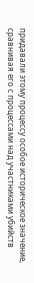придавали этому процессу особое историческое значение, сравнивая его с процессами над участниками убийств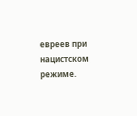евреев при нацистском режиме.